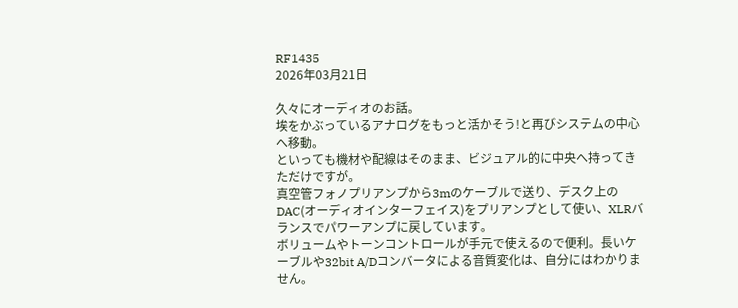RF1435
2026年03月21日

久々にオーディオのお話。
埃をかぶっているアナログをもっと活かそう!と再びシステムの中心へ移動。
といっても機材や配線はそのまま、ビジュアル的に中央へ持ってきただけですが。
真空管フォノプリアンプから3mのケーブルで送り、デスク上のDAC(オーディオインターフェイス)をプリアンプとして使い、XLRバランスでパワーアンプに戻しています。
ボリュームやトーンコントロールが手元で使えるので便利。長いケーブルや32bit A/Dコンバータによる音質変化は、自分にはわかりません。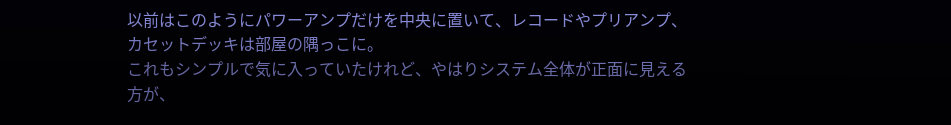以前はこのようにパワーアンプだけを中央に置いて、レコードやプリアンプ、カセットデッキは部屋の隅っこに。
これもシンプルで気に入っていたけれど、やはりシステム全体が正面に見える方が、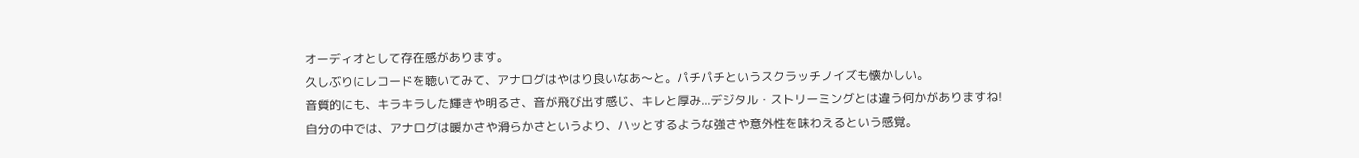オーディオとして存在感があります。
久しぶりにレコードを聴いてみて、アナログはやはり良いなあ〜と。パチパチというスクラッチノイズも懐かしい。
音質的にも、キラキラした輝きや明るさ、音が飛び出す感じ、キレと厚み...デジタル・ストリーミングとは違う何かがありますね!
自分の中では、アナログは暖かさや滑らかさというより、ハッとするような強さや意外性を味わえるという感覚。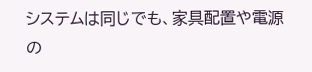システムは同じでも、家具配置や電源の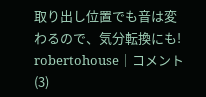取り出し位置でも音は変わるので、気分転換にも!
robertohouse│コメント(3)